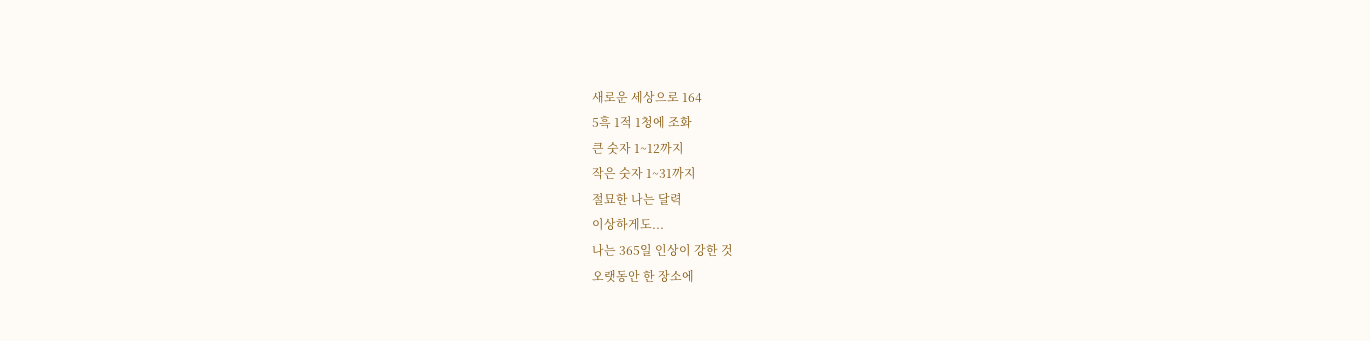새로운 세상으로 164
5흑 1적 1청에 조화
큰 숫자 1~12까지
작은 숫자 1~31까지
절묘한 나는 달력
이상하게도...
나는 365일 인상이 강한 것
오랫동안 한 장소에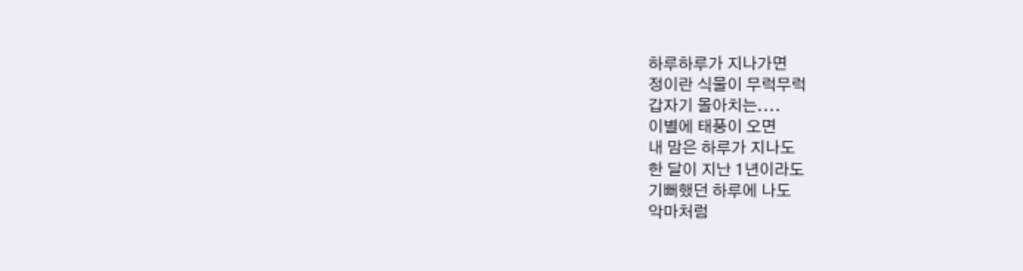하루하루가 지나가면
정이란 식물이 무럭무럭
갑자기 몰아치는....
이별에 태풍이 오면
내 맘은 하루가 지나도
한 달이 지난 1년이라도
기뻐했던 하루에 나도
악마처럼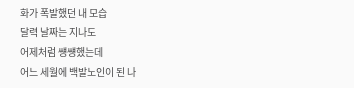화가 폭발했던 내 모습
달력 날짜는 지나도
어제처럼 썡썡했는데
어느 세월에 백발노인이 된 나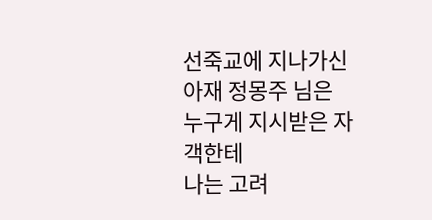선죽교에 지나가신 아재 정몽주 님은
누구게 지시받은 자객한테
나는 고려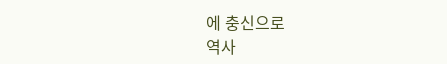에 충신으로
역사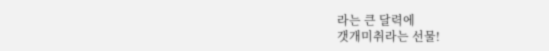라는 큰 달력에
갯개미취라는 선물!